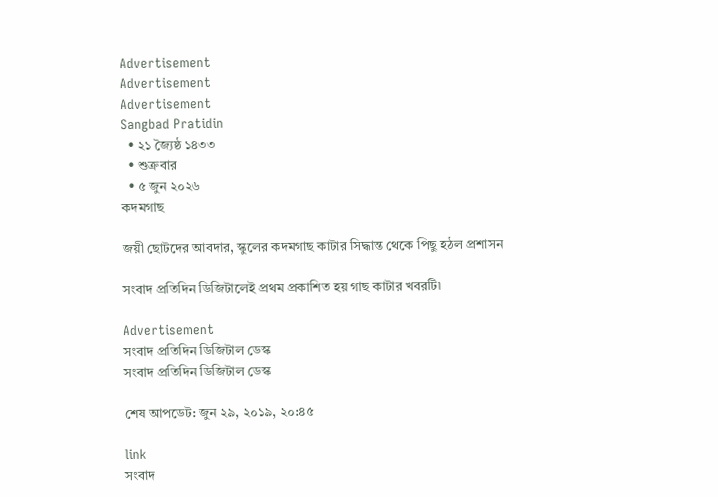Advertisement
Advertisement
Advertisement
Sangbad Pratidin
  • ২১ জ্যৈষ্ঠ ১৪৩৩
  • শুক্রবার
  • ৫ জুন ২০২৬
কদমগাছ

জয়ী ছোটদের আবদার, স্কুলের কদমগাছ কাটার সিদ্ধান্ত থেকে পিছু হঠল প্রশাসন

সংবাদ প্রতিদিন ডিজিটালেই প্রথম প্রকাশিত হয় গাছ কাটার খবরটি৷

Advertisement
সংবাদ প্রতিদিন ডিজিটাল ডেস্ক
সংবাদ প্রতিদিন ডিজিটাল ডেস্ক

শেষ আপডেট: জুন ২৯, ২০১৯, ২০:৪৫

link
সংবাদ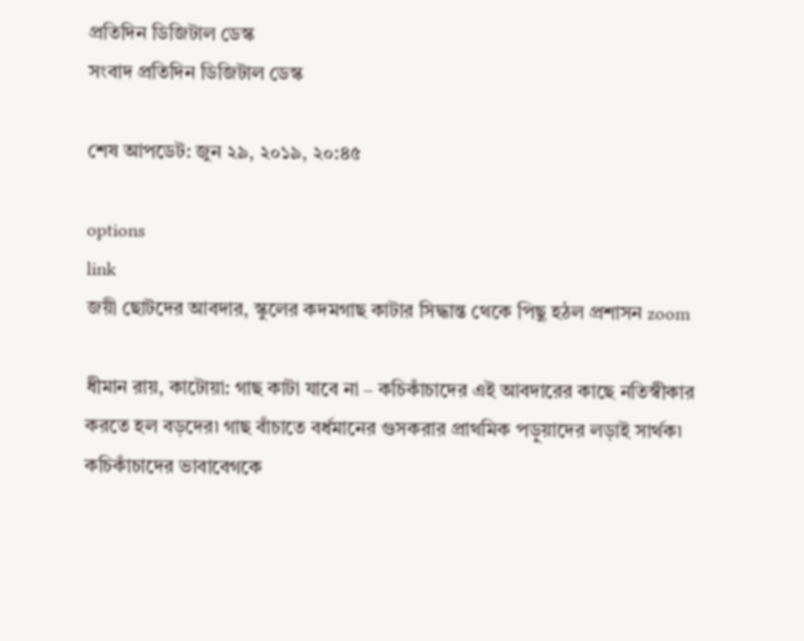প্রতিদিন ডিজিটাল ডেস্ক
সংবাদ প্রতিদিন ডিজিটাল ডেস্ক

শেষ আপডেট: জুন ২৯, ২০১৯, ২০:৪৫

options
link
জয়ী ছোটদের আবদার, স্কুলের কদমগাছ কাটার সিদ্ধান্ত থেকে পিছু হঠল প্রশাসন zoom

ধীমান রায়, কাটোয়া: গাছ কাটা যাবে না – কচিকাঁচাদের এই আবদারের কাছে নতিস্বীকার করতে হল বড়দের৷ গাছ বাঁচাতে বর্ধমানের গুসকরার প্রাথমিক পড়ুয়াদের লড়াই সার্থক৷ কচিকাঁচাদের ভাবাবেগকে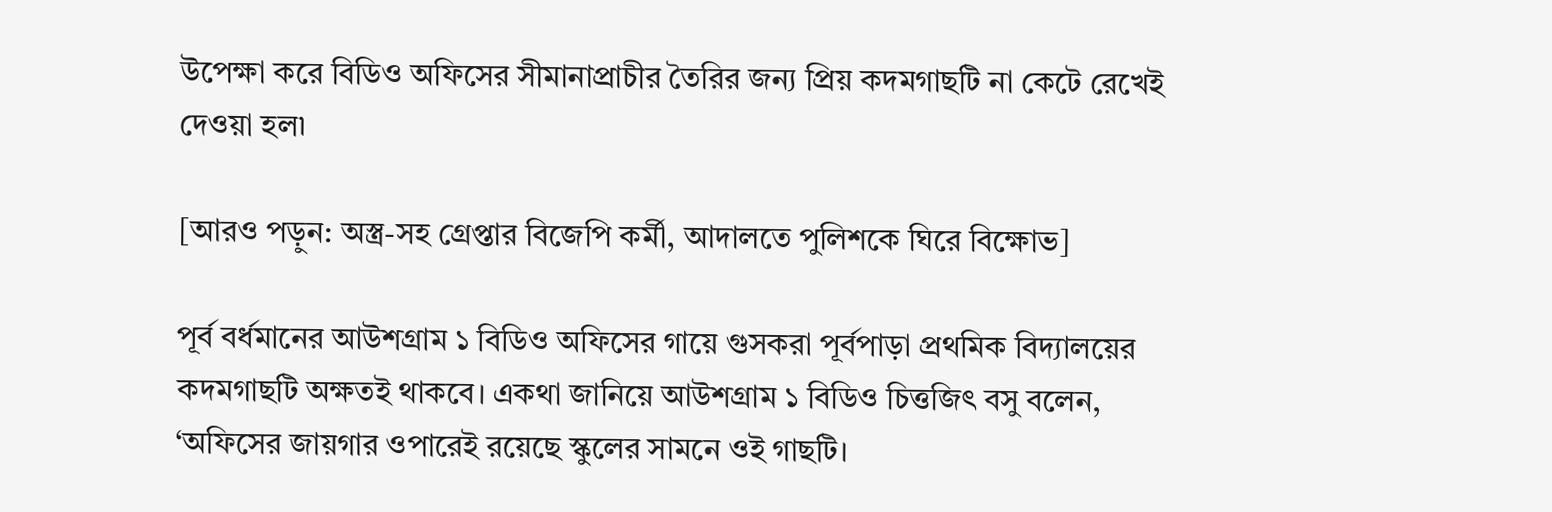উপেক্ষা করে বিডিও অফিসের সীমানাপ্রাচীর তৈরির জন্য প্রিয় কদমগাছটি না কেটে রেখেই দেওয়া হল৷

[আরও পড়ুন: অস্ত্র-সহ গ্রেপ্তার বিজেপি কর্মী, আদালতে পুলিশকে ঘিরে বিক্ষোভ]

পূর্ব বর্ধমানের আউশগ্রাম ১ বিডিও অফিসের গায়ে গুসকরা পূর্বপাড়া প্রথমিক বিদ্যালয়ের কদমগাছটি অক্ষতই থাকবে। একথা জানিয়ে আউশগ্রাম ১ বিডিও চিত্তজিৎ বসু বলেন, ‘অফিসের জায়গার ওপারেই রয়েছে স্কুলের সামনে ওই গাছটি।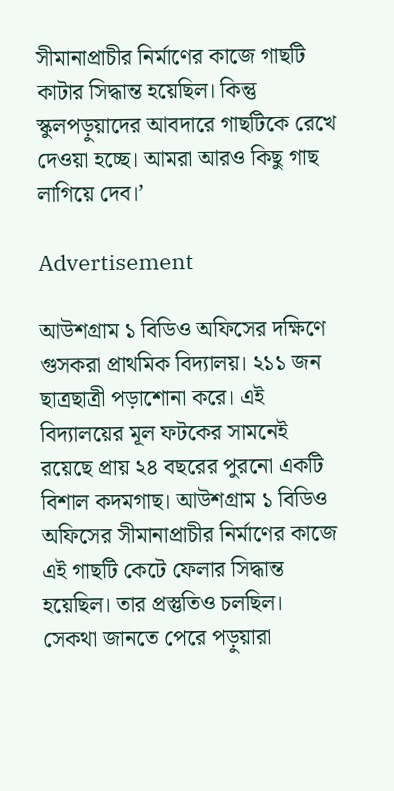সীমানাপ্রাচীর নির্মাণের কাজে গাছটি কাটার সিদ্ধান্ত হয়েছিল। কিন্তু স্কুলপড়ুয়াদের আবদারে গাছটিকে রেখে দেওয়া হচ্ছে। আমরা আরও কিছু গাছ লাগিয়ে দেব।’

Advertisement

আউশগ্রাম ১ বিডিও অফিসের দক্ষিণে গুসকরা প্রাথমিক বিদ্যালয়। ২১১ জন ছাত্রছাত্রী পড়াশোনা করে। এই বিদ্যালয়ের মূল ফটকের সামনেই রয়েছে প্রায় ২৪ বছরের পুরনো একটি বিশাল কদমগাছ। আউশগ্রাম ১ বিডিও অফিসের সীমানাপ্রাচীর নির্মাণের কাজে এই গাছটি কেটে ফেলার সিদ্ধান্ত হয়েছিল। তার প্রস্তুতিও চলছিল। সেকথা জানতে পেরে পড়ুয়ারা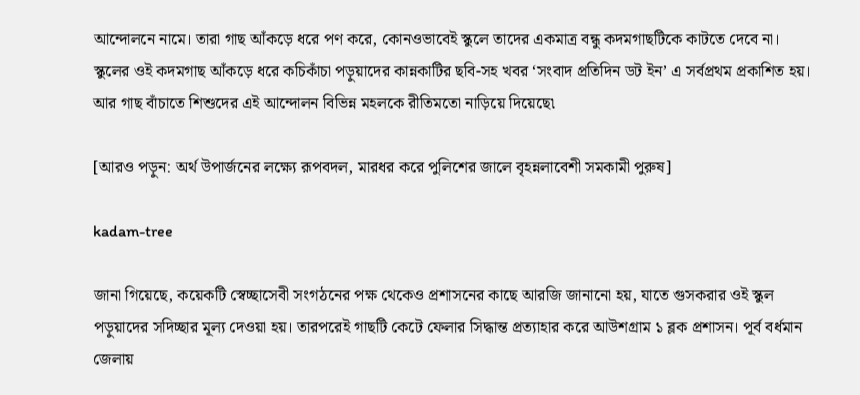আন্দোলনে নামে। তারা গাছ আঁকড়ে ধরে পণ করে, কোনওভাবেই স্কুলে তাদের একমাত্র বন্ধু কদমগাছটিকে কাটতে দেবে না। স্কুলের ওই কদমগাছ আঁকড়ে ধরে কচিকাঁচা পড়ুয়াদের কান্নকাটির ছবি-সহ খবর ‘সংবাদ প্রতিদিন ডট ইন’ এ সর্বপ্রথম প্রকাশিত হয়। আর গাছ বাঁচাতে শিশুদের এই আন্দোলন বিভিন্ন মহলকে রীতিমতো নাড়িয়ে দিয়েছে৷

[আরও পড়ুন: অর্থ উপার্জনের লক্ষ্যে রূপবদল, মারধর করে পুলিশের জালে বৃহন্নলাবেশী সমকামী পুরুষ]

kadam-tree

জানা গিয়েছে, কয়েকটি স্বেচ্ছাসেবী সংগঠনের পক্ষ থেকেও প্রশাসনের কাছে আরজি জানানো হয়, যাতে গুসকরার ওই স্কুল পড়ুয়াদের সদিচ্ছার মূল্য দেওয়া হয়। তারপরেই গাছটি কেটে ফেলার সিদ্ধান্ত প্রত্যাহার করে আউশগ্রাম ১ ব্লক প্রশাসন। পূর্ব বর্ধমান জেলায়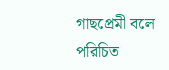গাছপ্রেমী বলে পরিচিত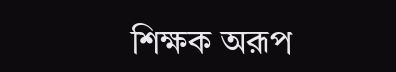শিক্ষক অরূপ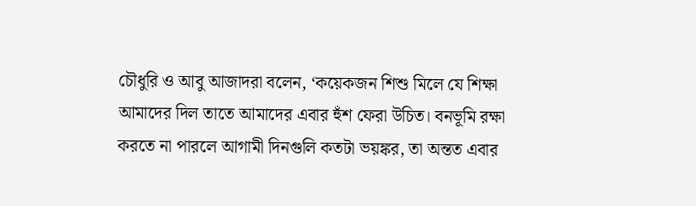চৌধুরি ও আবু আজাদরা বলেন, ‘কয়েকজন শিশু মিলে যে শিক্ষা আমাদের দিল তাতে আমাদের এবার হুঁশ ফেরা উচিত। বনভূমি রক্ষা করতে না পারলে আগামী দিনগুলি কতটা ভয়ঙ্কর, তা অন্তত এবার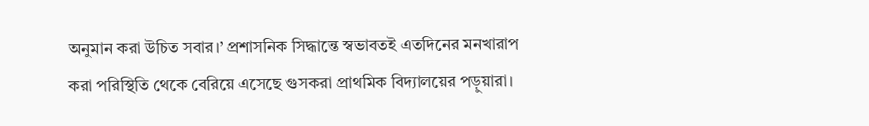অনুমান করা উচিত সবার।’ প্রশাসনিক সিদ্ধান্তে স্বভাবতই এতদিনের মনখারাপ করা পরিস্থিতি থেকে বেরিয়ে এসেছে গুসকরা প্রাথমিক বিদ্যালয়ের পড়ুয়ারা।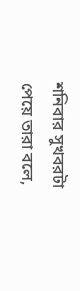শনিবার সুখবরটা পেয়ে তারা বলে,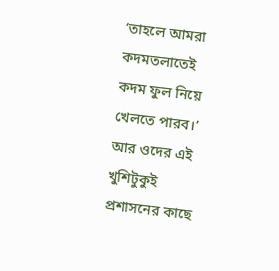‘তাহলে আমরা কদমতলাতেই কদম ফুল নিয়ে খেলতে পারব।’ আর ওদের এই খুশিটুকুই প্রশাসনের কাছে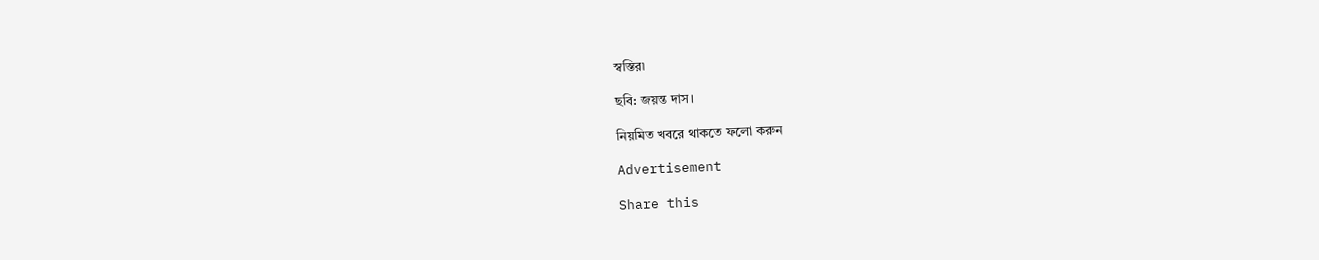স্বস্তির৷

ছবি: জয়ন্ত দাস।

নিয়মিত খবরে থাকতে ফলো করুন

Advertisement

Share this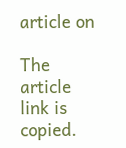article on

The article link is copied.